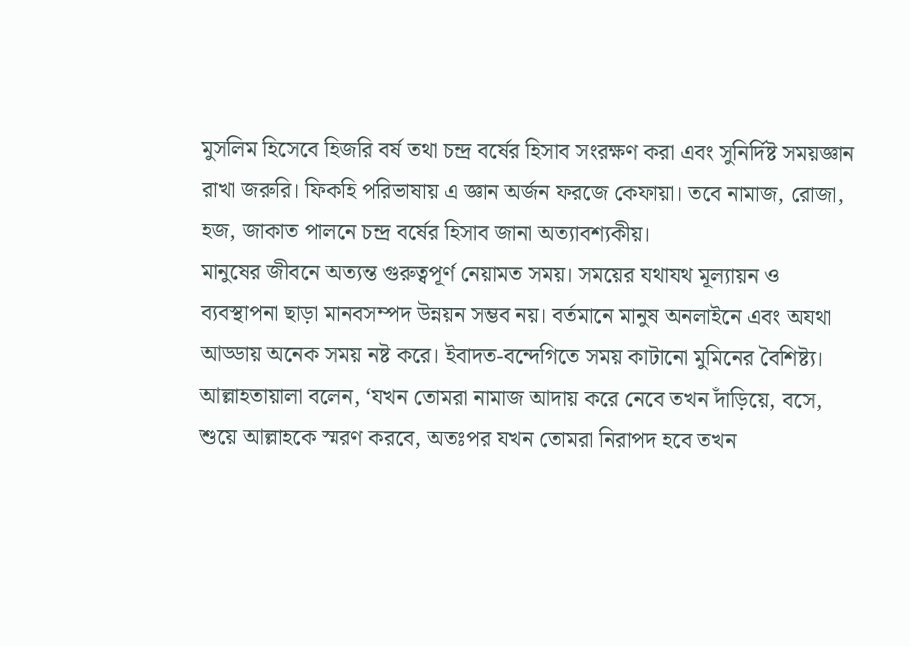মুসলিম হিসেবে হিজরি বর্ষ তথা চন্দ্র বর্ষের হিসাব সংরক্ষণ করা এবং সুনির্দিষ্ট সময়জ্ঞান রাখা জরুরি। ফিকহি পরিভাষায় এ জ্ঞান অর্জন ফরজে কেফায়া। তবে নামাজ, রোজা, হজ, জাকাত পালনে চন্দ্র বর্ষের হিসাব জানা অত্যাবশ্যকীয়।
মানুষের জীবনে অত্যন্ত গুরুত্বপূর্ণ নেয়ামত সময়। সময়ের যথাযথ মূল্যায়ন ও ব্যবস্থাপনা ছাড়া মানবসম্পদ উন্নয়ন সম্ভব নয়। বর্তমানে মানুষ অনলাইনে এবং অযথা আড্ডায় অনেক সময় নষ্ট করে। ইবাদত-বন্দেগিতে সময় কাটানো মুমিনের বৈশিষ্ট্য। আল্লাহতায়ালা বলেন, ‘যখন তোমরা নামাজ আদায় করে নেবে তখন দাঁড়িয়ে, বসে, শুয়ে আল্লাহকে স্মরণ করবে, অতঃপর যখন তোমরা নিরাপদ হবে তখন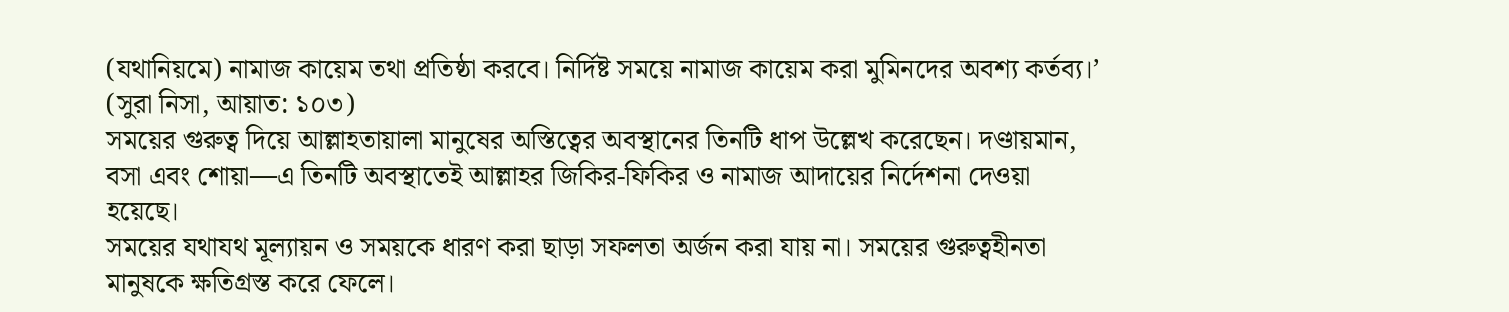(যথানিয়মে) নামাজ কায়েম তথা প্রতিষ্ঠা করবে। নির্দিষ্ট সময়ে নামাজ কায়েম করা মুমিনদের অবশ্য কর্তব্য।’ (সুরা নিসা, আয়াত: ১০৩)
সময়ের গুরুত্ব দিয়ে আল্লাহতায়ালা মানুষের অস্তিত্বের অবস্থানের তিনটি ধাপ উল্লেখ করেছেন। দণ্ডায়মান, বসা এবং শোয়া—এ তিনটি অবস্থাতেই আল্লাহর জিকির-ফিকির ও নামাজ আদায়ের নির্দেশনা দেওয়া হয়েছে।
সময়ের যথাযথ মূল্যায়ন ও সময়কে ধারণ করা ছাড়া সফলতা অর্জন করা যায় না। সময়ের গুরুত্বহীনতা মানুষকে ক্ষতিগ্রস্ত করে ফেলে।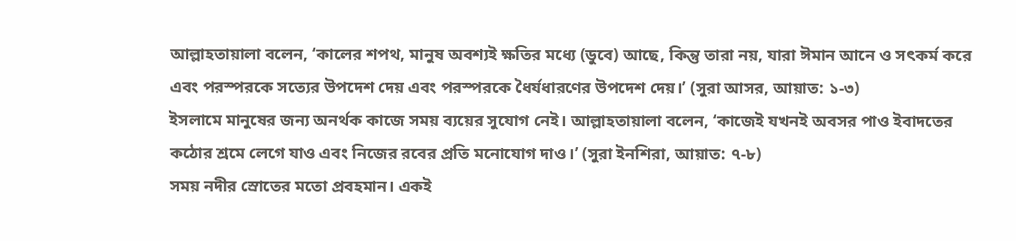আল্লাহতায়ালা বলেন, ‘কালের শপথ, মানুষ অবশ্যই ক্ষতির মধ্যে (ডুবে) আছে, কিন্তু তারা নয়, যারা ঈমান আনে ও সৎকর্ম করে এবং পরস্পরকে সত্যের উপদেশ দেয় এবং পরস্পরকে ধৈর্যধারণের উপদেশ দেয়।’ (সুরা আসর, আয়াত: ১-৩)
ইসলামে মানুষের জন্য অনর্থক কাজে সময় ব্যয়ের সুযোগ নেই। আল্লাহতায়ালা বলেন, ‘কাজেই যখনই অবসর পাও ইবাদতের কঠোর শ্রমে লেগে যাও এবং নিজের রবের প্রতি মনোযোগ দাও।’ (সুরা ইনশিরা, আয়াত: ৭-৮)
সময় নদীর স্রোতের মতো প্রবহমান। একই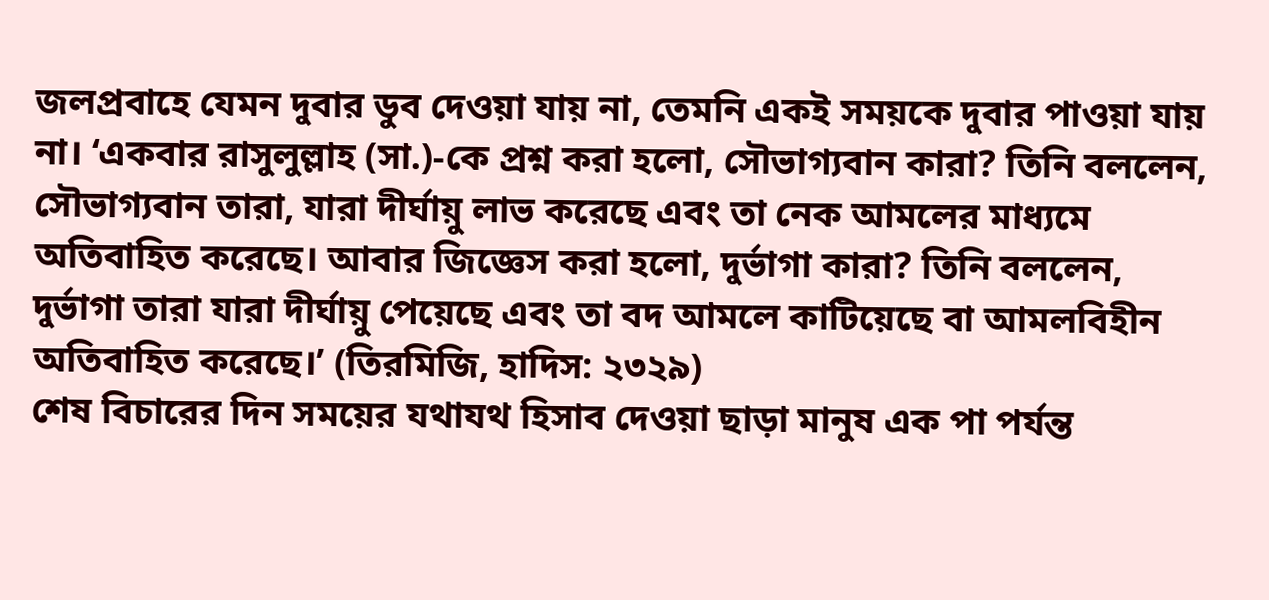জলপ্রবাহে যেমন দুবার ডুব দেওয়া যায় না, তেমনি একই সময়কে দুবার পাওয়া যায় না। ‘একবার রাসুলুল্লাহ (সা.)-কে প্রশ্ন করা হলো, সৌভাগ্যবান কারা? তিনি বললেন, সৌভাগ্যবান তারা, যারা দীর্ঘায়ু লাভ করেছে এবং তা নেক আমলের মাধ্যমে অতিবাহিত করেছে। আবার জিজ্ঞেস করা হলো, দুর্ভাগা কারা? তিনি বললেন, দুর্ভাগা তারা যারা দীর্ঘায়ু পেয়েছে এবং তা বদ আমলে কাটিয়েছে বা আমলবিহীন অতিবাহিত করেছে।’ (তিরমিজি, হাদিস: ২৩২৯)
শেষ বিচারের দিন সময়ের যথাযথ হিসাব দেওয়া ছাড়া মানুষ এক পা পর্যন্ত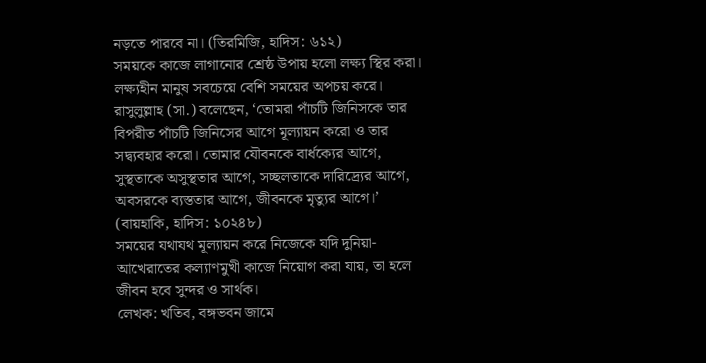নড়তে পারবে না। (তিরমিজি, হাদিস: ৬১২)
সময়কে কাজে লাগানোর শ্রেষ্ঠ উপায় হলো লক্ষ্য স্থির করা। লক্ষ্যহীন মানুষ সবচেয়ে বেশি সময়ের অপচয় করে। রাসুলুল্লাহ (সা.) বলেছেন, ‘তোমরা পাঁচটি জিনিসকে তার বিপরীত পাঁচটি জিনিসের আগে মূল্যায়ন করো ও তার সদ্ব্যবহার করো। তোমার যৌবনকে বার্ধক্যের আগে, সুস্থতাকে অসুস্থতার আগে, সচ্ছলতাকে দারিদ্র্যের আগে, অবসরকে ব্যস্ততার আগে, জীবনকে মৃত্যুর আগে।’ (বায়হাকি, হাদিস: ১০২৪৮)
সময়ের যথাযথ মূল্যায়ন করে নিজেকে যদি দুনিয়া-আখেরাতের কল্যাণমুখী কাজে নিয়োগ করা যায়, তা হলে জীবন হবে সুন্দর ও সার্থক।
লেখক: খতিব, বঙ্গভবন জামে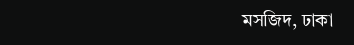মসজিদ, ঢাকা